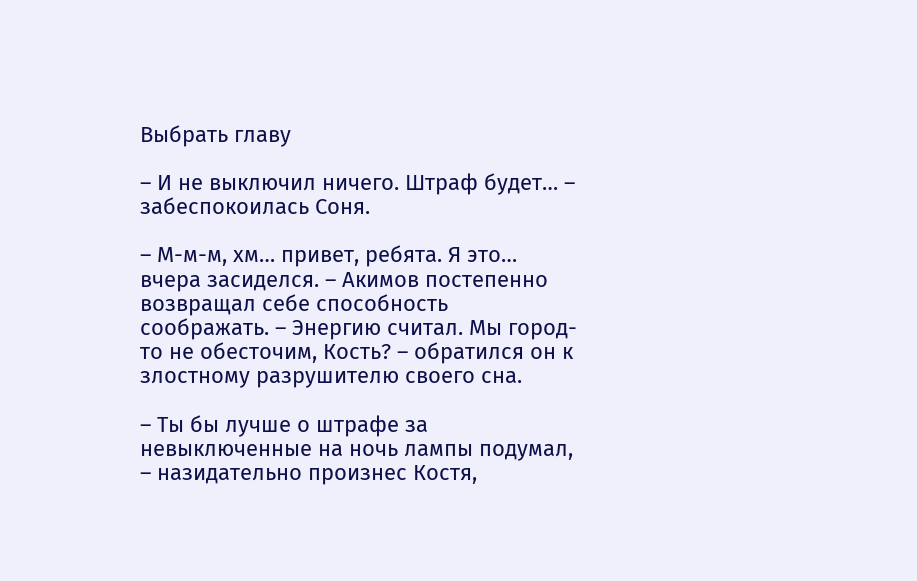Выбрать главу

– И не выключил ничего. Штраф будет… – забеспокоилась Соня.

– М-м-м, хм… привет, ребята. Я это… вчера засиделся. – Акимов постепенно возвращал себе способность соображать. – Энергию считал. Мы город-то не обесточим, Кость? – обратился он к злостному разрушителю своего сна.

– Ты бы лучше о штрафе за невыключенные на ночь лампы подумал, – назидательно произнес Костя,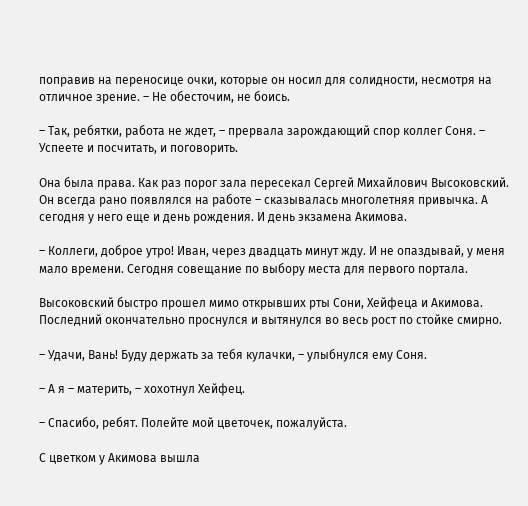поправив на переносице очки, которые он носил для солидности, несмотря на отличное зрение. – Не обесточим, не боись.

– Так, ребятки, работа не ждет, – прервала зарождающий спор коллег Соня. – Успеете и посчитать, и поговорить.

Она была права. Как раз порог зала пересекал Сергей Михайлович Высоковский. Он всегда рано появлялся на работе – сказывалась многолетняя привычка. А сегодня у него еще и день рождения. И день экзамена Акимова.

– Коллеги, доброе утро! Иван, через двадцать минут жду. И не опаздывай, у меня мало времени. Сегодня совещание по выбору места для первого портала.

Высоковский быстро прошел мимо открывших рты Сони, Хейфеца и Акимова. Последний окончательно проснулся и вытянулся во весь рост по стойке смирно.

– Удачи, Вань! Буду держать за тебя кулачки, – улыбнулся ему Соня.

– А я – материть, – хохотнул Хейфец.

– Спасибо, ребят. Полейте мой цветочек, пожалуйста.

С цветком у Акимова вышла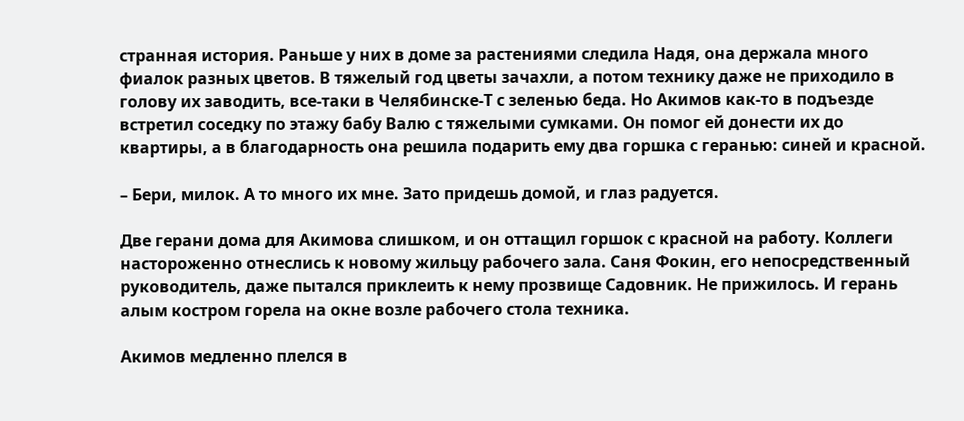странная история. Раньше у них в доме за растениями следила Надя, она держала много фиалок разных цветов. В тяжелый год цветы зачахли, а потом технику даже не приходило в голову их заводить, все-таки в Челябинске-Т с зеленью беда. Но Акимов как-то в подъезде встретил соседку по этажу бабу Валю с тяжелыми сумками. Он помог ей донести их до квартиры, а в благодарность она решила подарить ему два горшка с геранью: синей и красной.

– Бери, милок. А то много их мне. Зато придешь домой, и глаз радуется.

Две герани дома для Акимова слишком, и он оттащил горшок с красной на работу. Коллеги настороженно отнеслись к новому жильцу рабочего зала. Саня Фокин, его непосредственный руководитель, даже пытался приклеить к нему прозвище Садовник. Не прижилось. И герань алым костром горела на окне возле рабочего стола техника.

Акимов медленно плелся в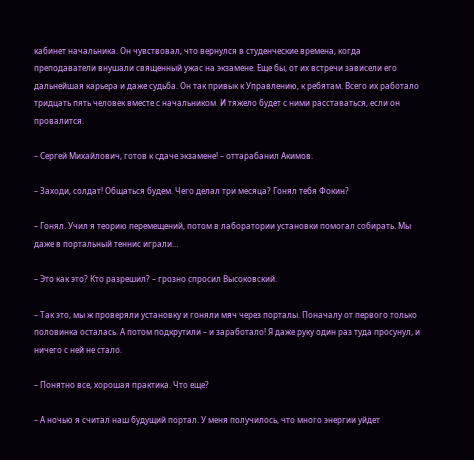кабинет начальника. Он чувствовал, что вернулся в студенческие времена, когда преподаватели внушали священный ужас на экзамене. Еще бы, от их встречи зависели его дальнейшая карьера и даже судьба. Он так привык к Управлению, к ребятам. Всего их работало тридцать пять человек вместе с начальником. И тяжело будет с ними расставаться, если он провалится.

– Сергей Михайлович, готов к сдаче экзамене! – оттарабанил Акимов.

– Заходи, солдат! Общаться будем. Чего делал три месяца? Гонял тебя Фокин?

– Гонял. Учил я теорию перемещений, потом в лаборатории установки помогал собирать. Мы даже в портальный теннис играли…

– Это как это? Кто разрешил? – грозно спросил Высоковский.

– Так это, мы ж проверяли установку и гоняли мяч через порталы. Поначалу от первого только половинка осталась. А потом подкрутили – и заработало! Я даже руку один раз туда просунул, и ничего с ней не стало.

– Понятно все, хорошая практика. Что еще?

– А ночью я считал наш будущий портал. У меня получилось, что много энергии уйдет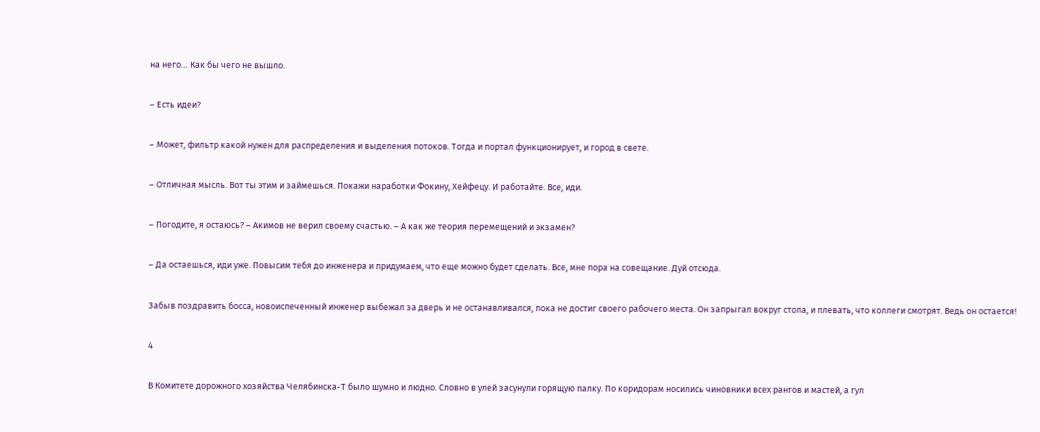на него… Как бы чего не вышло.

– Есть идеи?

– Может, фильтр какой нужен для распределения и выделения потоков. Тогда и портал функционирует, и город в свете.

– Отличная мысль. Вот ты этим и займешься. Покажи наработки Фокину, Хейфецу. И работайте. Все, иди.

– Погодите, я остаюсь? – Акимов не верил своему счастью. – А как же теория перемещений и экзамен?

– Да остаешься, иди уже. Повысим тебя до инженера и придумаем, что еще можно будет сделать. Все, мне пора на совещание. Дуй отсюда.

Забыв поздравить босса, новоиспеченный инженер выбежал за дверь и не останавливался, пока не достиг своего рабочего места. Он запрыгал вокруг стола, и плевать, что коллеги смотрят. Ведь он остается!

4

В Комитете дорожного хозяйства Челябинска-Т было шумно и людно. Словно в улей засунули горящую палку. По коридорам носились чиновники всех рангов и мастей, а гул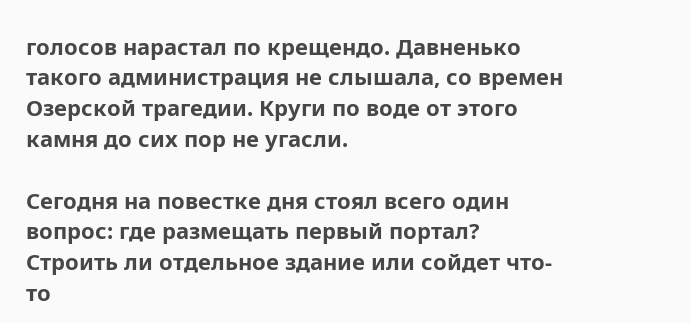голосов нарастал по крещендо. Давненько такого администрация не слышала, со времен Озерской трагедии. Круги по воде от этого камня до сих пор не угасли.

Сегодня на повестке дня стоял всего один вопрос: где размещать первый портал? Строить ли отдельное здание или сойдет что-то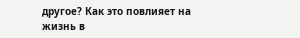другое? Как это повлияет на жизнь в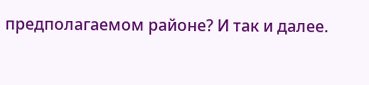предполагаемом районе? И так и далее.